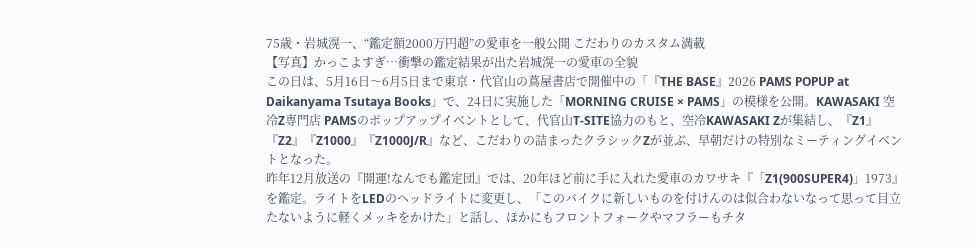75歳・岩城滉一、“鑑定額2000万円超”の愛車を一般公開 こだわりのカスタム満載
【写真】かっこよすぎ…衝撃の鑑定結果が出た岩城滉一の愛車の全貌
この日は、5月16日〜6月5日まで東京・代官山の蔦屋書店で開催中の「『THE BASE』2026 PAMS POPUP at Daikanyama Tsutaya Books」で、24日に実施した「MORNING CRUISE × PAMS」の模様を公開。KAWASAKI 空冷Z専門店 PAMSのポップアップイベントとして、代官山T-SITE協力のもと、空冷KAWASAKI Zが集結し、『Z1』『Z2』『Z1000』『Z1000J/R』など、こだわりの詰まったクラシックZが並ぶ、早朝だけの特別なミーティングイベントとなった。
昨年12月放送の『開運!なんでも鑑定団』では、20年ほど前に手に入れた愛車のカワサキ『「Z1(900SUPER4)」1973』を鑑定。ライトをLEDのヘッドライトに変更し、「このバイクに新しいものを付けんのは似合わないなって思って目立たないように軽くメッキをかけた」と話し、ほかにもフロントフォークやマフラーもチタ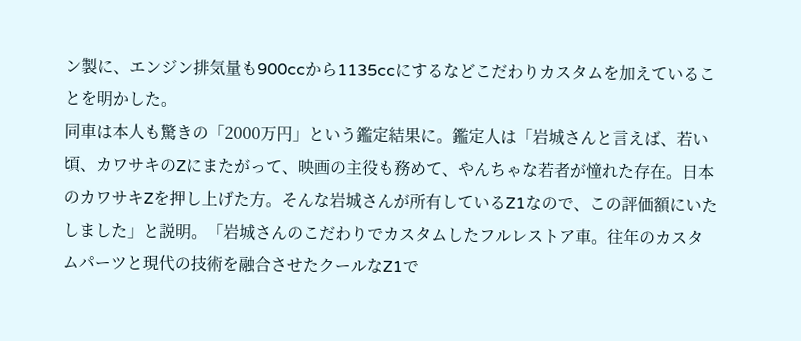ン製に、エンジン排気量も900ccから1135ccにするなどこだわりカスタムを加えていることを明かした。
同車は本人も驚きの「2000万円」という鑑定結果に。鑑定人は「岩城さんと言えば、若い頃、カワサキのZにまたがって、映画の主役も務めて、やんちゃな若者が憧れた存在。日本のカワサキZを押し上げた方。そんな岩城さんが所有しているZ1なので、この評価額にいたしました」と説明。「岩城さんのこだわりでカスタムしたフルレストア車。往年のカスタムパーツと現代の技術を融合させたクールなZ1で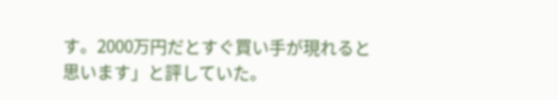す。2000万円だとすぐ買い手が現れると思います」と評していた。